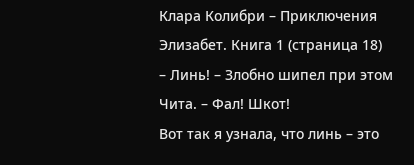Клара Колибри – Приключения Элизабет. Книга 1 (страница 18)
– Линь! – Злобно шипел при этом Чита. – Фал! Шкот!
Вот так я узнала, что линь – это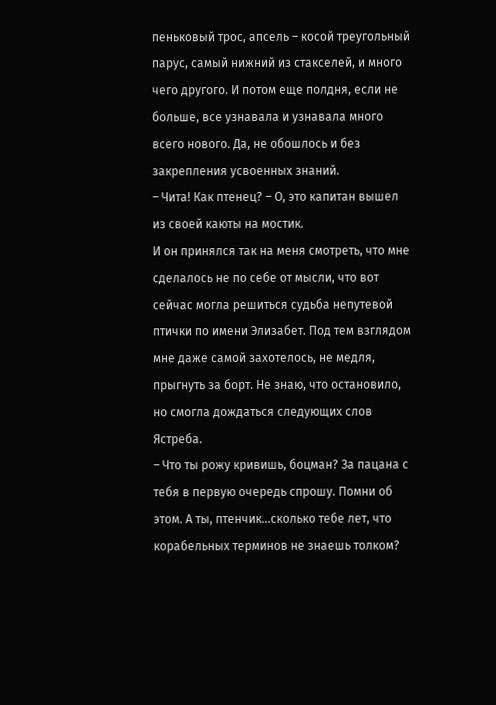пеньковый трос, апсель – косой треугольный парус, самый нижний из стакселей, и много чего другого. И потом еще полдня, если не больше, все узнавала и узнавала много всего нового. Да, не обошлось и без закрепления усвоенных знаний.
– Чита! Как птенец? – О, это капитан вышел из своей каюты на мостик.
И он принялся так на меня смотреть, что мне сделалось не по себе от мысли, что вот сейчас могла решиться судьба непутевой птички по имени Элизабет. Под тем взглядом мне даже самой захотелось, не медля, прыгнуть за борт. Не знаю, что остановило, но смогла дождаться следующих слов Ястреба.
– Что ты рожу кривишь, боцман? За пацана с тебя в первую очередь спрошу. Помни об этом. А ты, птенчик…сколько тебе лет, что корабельных терминов не знаешь толком?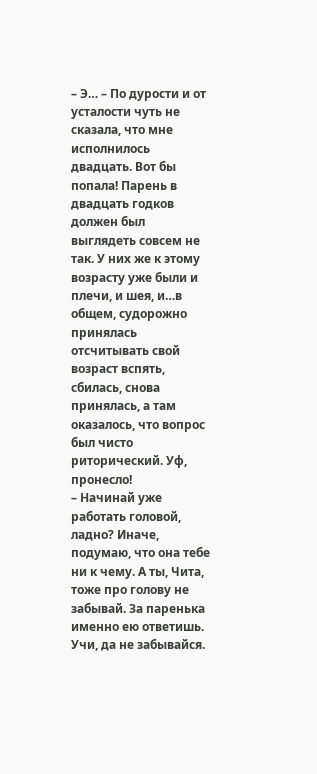– Э… – По дурости и от усталости чуть не сказала, что мне исполнилось двадцать. Вот бы попала! Парень в двадцать годков должен был выглядеть совсем не так. У них же к этому возрасту уже были и плечи, и шея, и…в общем, судорожно принялась отсчитывать свой возраст вспять, сбилась, снова принялась, а там оказалось, что вопрос был чисто риторический. Уф, пронесло!
– Начинай уже работать головой, ладно? Иначе, подумаю, что она тебе ни к чему. А ты, Чита, тоже про голову не забывай. За паренька именно ею ответишь. Учи, да не забывайся.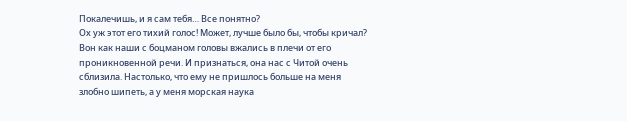Покалечишь, и я сам тебя… Все понятно?
Ох уж этот его тихий голос! Может, лучше было бы, чтобы кричал? Вон как наши с боцманом головы вжались в плечи от его проникновенной речи. И признаться, она нас с Читой очень сблизила. Настолько, что ему не пришлось больше на меня злобно шипеть, а у меня морская наука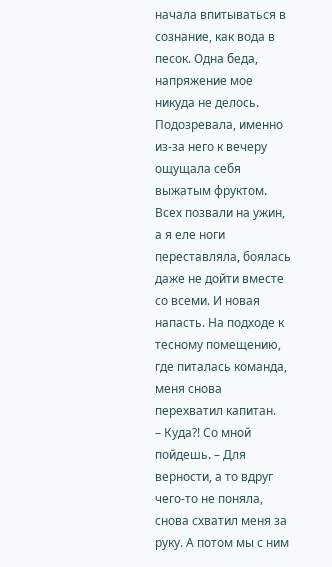начала впитываться в сознание, как вода в песок. Одна беда, напряжение мое никуда не делось. Подозревала, именно из-за него к вечеру ощущала себя выжатым фруктом. Всех позвали на ужин, а я еле ноги переставляла, боялась даже не дойти вместе со всеми. И новая напасть. На подходе к тесному помещению, где питалась команда, меня снова перехватил капитан.
– Куда?! Со мной пойдешь. – Для верности, а то вдруг чего-то не поняла, снова схватил меня за руку. А потом мы с ним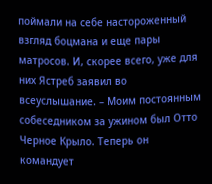поймали на себе настороженный взгляд боцмана и еще пары матросов. И, скорее всего, уже для них Ястреб заявил во всеуслышание. – Моим постоянным собеседником за ужином был Отто Черное Крыло. Теперь он командует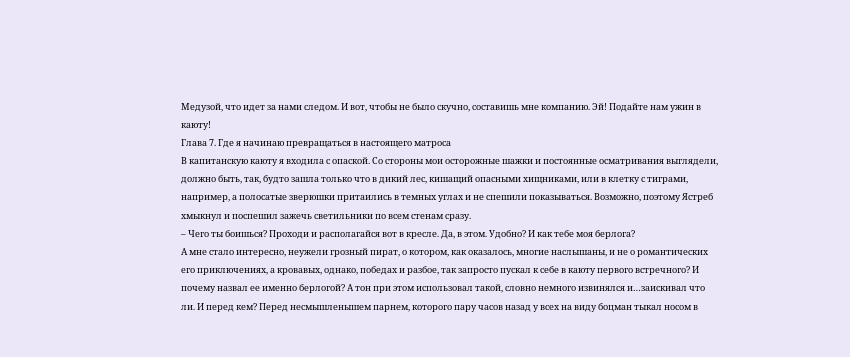Медузой, что идет за нами следом. И вот, чтобы не было скучно, составишь мне компанию. Эй! Подайте нам ужин в каюту!
Глава 7. Где я начинаю превращаться в настоящего матроса
В капитанскую каюту я входила с опаской. Со стороны мои осторожные шажки и постоянные осматривания выглядели, должно быть, так, будто зашла только что в дикий лес, кишащий опасными хищниками, или в клетку с тиграми, например, а полосатые зверюшки притаились в темных углах и не спешили показываться. Возможно, поэтому Ястреб хмыкнул и поспешил зажечь светильники по всем стенам сразу.
– Чего ты боишься? Проходи и располагайся вот в кресле. Да, в этом. Удобно? И как тебе моя берлога?
А мне стало интересно, неужели грозный пират, о котором, как оказалось, многие наслышаны, и не о романтических его приключениях, а кровавых, однако, победах и разбое, так запросто пускал к себе в каюту первого встречного? И почему назвал ее именно берлогой? А тон при этом использовал такой, словно немного извинялся и…заискивал что ли. И перед кем? Перед несмышленышем парнем, которого пару часов назад у всех на виду боцман тыкал носом в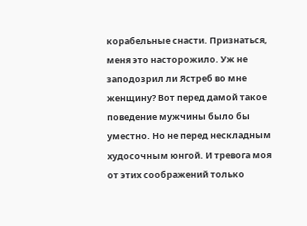корабельные снасти. Признаться, меня это насторожило. Уж не заподозрил ли Ястреб во мне женщину? Вот перед дамой такое поведение мужчины было бы уместно. Но не перед нескладным худосочным юнгой. И тревога моя от этих соображений только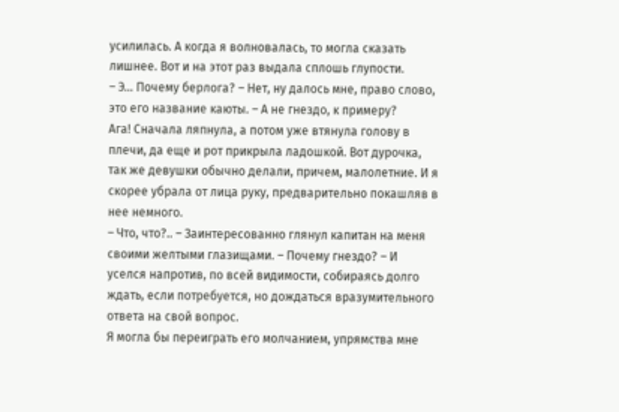усилилась. А когда я волновалась, то могла сказать лишнее. Вот и на этот раз выдала сплошь глупости.
– Э… Почему берлога? – Нет, ну далось мне, право слово, это его название каюты. – А не гнездо, к примеру?
Ага! Сначала ляпнула, а потом уже втянула голову в плечи, да еще и рот прикрыла ладошкой. Вот дурочка, так же девушки обычно делали, причем, малолетние. И я скорее убрала от лица руку, предварительно покашляв в нее немного.
– Что, что?.. – Заинтересованно глянул капитан на меня своими желтыми глазищами. – Почему гнездо? – И уселся напротив, по всей видимости, собираясь долго ждать, если потребуется, но дождаться вразумительного ответа на свой вопрос.
Я могла бы переиграть его молчанием, упрямства мне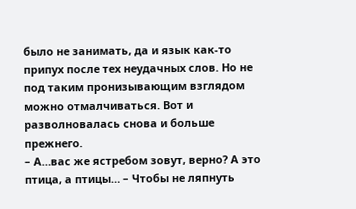было не занимать, да и язык как-то припух после тех неудачных слов. Но не под таким пронизывающим взглядом можно отмалчиваться. Вот и разволновалась снова и больше прежнего.
– А…вас же ястребом зовут, верно? А это птица, а птицы… – Чтобы не ляпнуть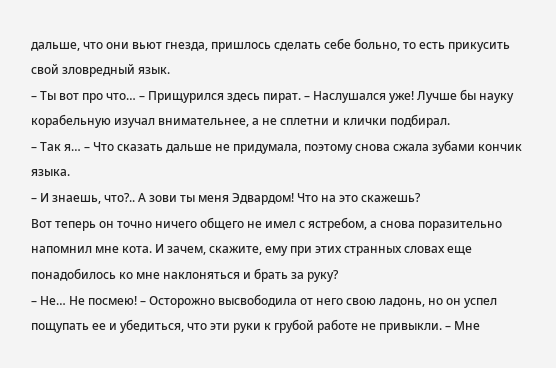дальше, что они вьют гнезда, пришлось сделать себе больно, то есть прикусить свой зловредный язык.
– Ты вот про что… – Прищурился здесь пират. – Наслушался уже! Лучше бы науку корабельную изучал внимательнее, а не сплетни и клички подбирал.
– Так я… – Что сказать дальше не придумала, поэтому снова сжала зубами кончик языка.
– И знаешь, что?.. А зови ты меня Эдвардом! Что на это скажешь?
Вот теперь он точно ничего общего не имел с ястребом, а снова поразительно напомнил мне кота. И зачем, скажите, ему при этих странных словах еще понадобилось ко мне наклоняться и брать за руку?
– Не… Не посмею! – Осторожно высвободила от него свою ладонь, но он успел пощупать ее и убедиться, что эти руки к грубой работе не привыкли. – Мне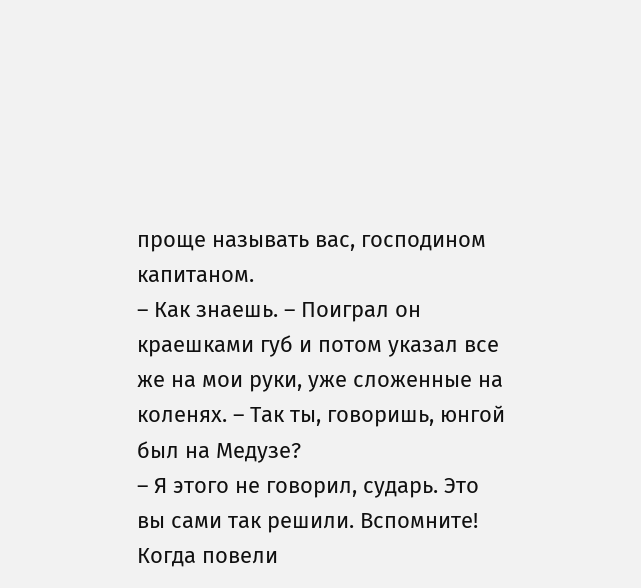проще называть вас, господином капитаном.
– Как знаешь. – Поиграл он краешками губ и потом указал все же на мои руки, уже сложенные на коленях. – Так ты, говоришь, юнгой был на Медузе?
– Я этого не говорил, сударь. Это вы сами так решили. Вспомните! Когда повели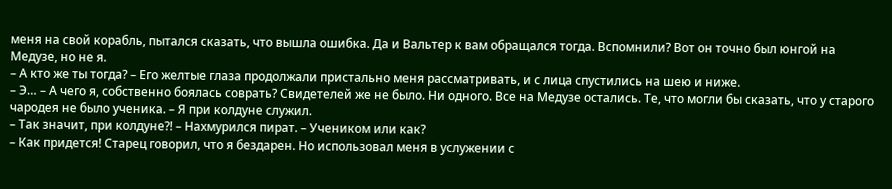меня на свой корабль, пытался сказать, что вышла ошибка. Да и Вальтер к вам обращался тогда. Вспомнили? Вот он точно был юнгой на Медузе, но не я.
– А кто же ты тогда? – Его желтые глаза продолжали пристально меня рассматривать, и с лица спустились на шею и ниже.
– Э… – А чего я, собственно боялась соврать? Свидетелей же не было. Ни одного. Все на Медузе остались. Те, что могли бы сказать, что у старого чародея не было ученика. – Я при колдуне служил.
– Так значит, при колдуне?! – Нахмурился пират. – Учеником или как?
– Как придется! Старец говорил, что я бездарен. Но использовал меня в услужении с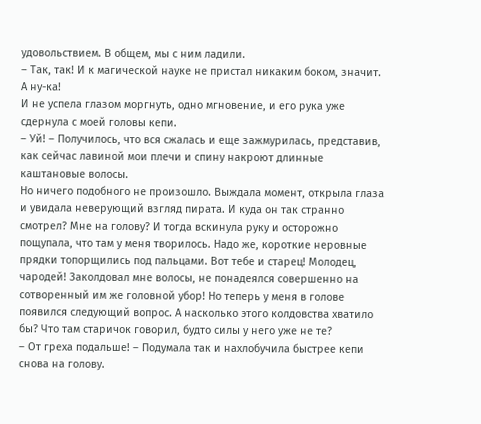удовольствием. В общем, мы с ним ладили.
– Так, так! И к магической науке не пристал никаким боком, значит. А ну-ка!
И не успела глазом моргнуть, одно мгновение, и его рука уже сдернула с моей головы кепи.
– Уй! – Получилось, что вся сжалась и еще зажмурилась, представив, как сейчас лавиной мои плечи и спину накроют длинные каштановые волосы.
Но ничего подобного не произошло. Выждала момент, открыла глаза и увидала неверующий взгляд пирата. И куда он так странно смотрел? Мне на голову? И тогда вскинула руку и осторожно пощупала, что там у меня творилось. Надо же, короткие неровные прядки топорщились под пальцами. Вот тебе и старец! Молодец, чародей! Заколдовал мне волосы, не понадеялся совершенно на сотворенный им же головной убор! Но теперь у меня в голове появился следующий вопрос. А насколько этого колдовства хватило бы? Что там старичок говорил, будто силы у него уже не те?
– От греха подальше! – Подумала так и нахлобучила быстрее кепи снова на голову.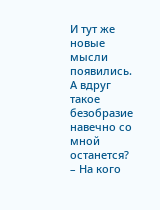И тут же новые мысли появились. А вдруг такое безобразие навечно со мной останется?
– На кого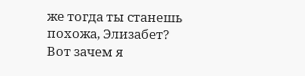же тогда ты станешь похожа, Элизабет?
Вот зачем я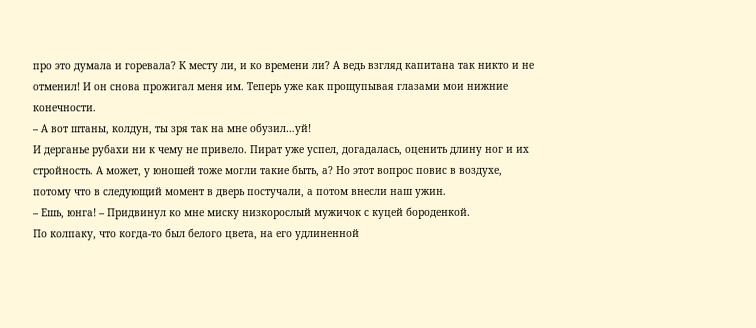про это думала и горевала? К месту ли, и ко времени ли? А ведь взгляд капитана так никто и не отменил! И он снова прожигал меня им. Теперь уже как прощупывая глазами мои нижние конечности.
– А вот штаны, колдун, ты зря так на мне обузил…уй!
И дерганье рубахи ни к чему не привело. Пират уже успел, догадалась, оценить длину ног и их стройность. А может, у юношей тоже могли такие быть, а? Но этот вопрос повис в воздухе, потому что в следующий момент в дверь постучали, а потом внесли наш ужин.
– Ешь, юнга! – Придвинул ко мне миску низкорослый мужичок с куцей бороденкой.
По колпаку, что когда-то был белого цвета, на его удлиненной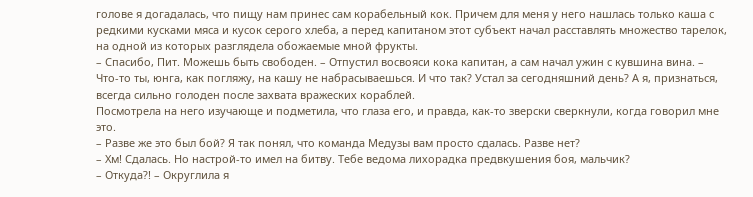голове я догадалась, что пищу нам принес сам корабельный кок. Причем для меня у него нашлась только каша с редкими кусками мяса и кусок серого хлеба, а перед капитаном этот субъект начал расставлять множество тарелок, на одной из которых разглядела обожаемые мной фрукты.
– Спасибо, Пит. Можешь быть свободен. – Отпустил восвояси кока капитан, а сам начал ужин с кувшина вина. – Что-то ты, юнга, как погляжу, на кашу не набрасываешься. И что так? Устал за сегодняшний день? А я, признаться, всегда сильно голоден после захвата вражеских кораблей.
Посмотрела на него изучающе и подметила, что глаза его, и правда, как-то зверски сверкнули, когда говорил мне это.
– Разве же это был бой? Я так понял, что команда Медузы вам просто сдалась. Разве нет?
– Хм! Сдалась. Но настрой-то имел на битву. Тебе ведома лихорадка предвкушения боя, мальчик?
– Откуда?! – Округлила я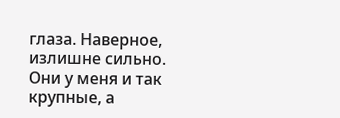глаза. Наверное, излишне сильно. Они у меня и так крупные, а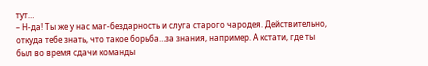тут…
– Н-да! Ты же у нас маг-бездарность и слуга старого чародея. Действительно, откуда тебе знать, что такое борьба…за знания, например. А кстати, где ты был во время сдачи команды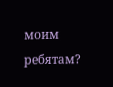моим ребятам?